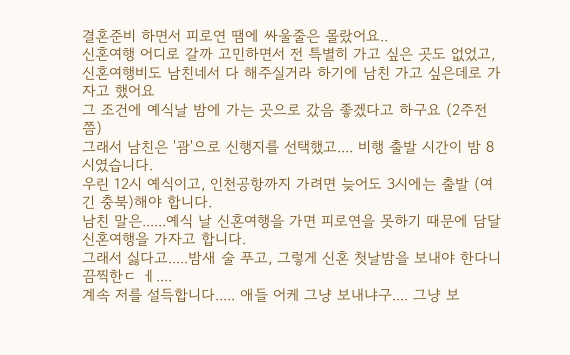결혼준비 하면서 피로연 땜에 싸울줄은 몰랐어요..
신혼여행 어디로 갈까 고민하면서 전 특별히 가고 싶은 곳도 없었고,
신혼여행비도 남친네서 다 해주실거라 하기에 남친 가고 싶은데로 가자고 했어요
그 조건에 예식날 밤에 가는 곳으로 갔음 좋겠다고 하구요 (2주전쯤)
그래서 남친은 '괌'으로 신행지를 선택했고.... 비행 출발 시간이 밤 8시였습니다.
우린 12시 예식이고, 인천공항까지 가려면 늦어도 3시에는 출발 (여긴 충북)해야 합니다.
남친 말은......예식 날 신혼여행을 가면 피로연을 못하기 때문에 담달 신혼여행을 가자고 합니다.
그래서 싫다고.....밤새 술 푸고, 그렇게 신혼 첫날밤을 보내야 한다니 끔찍한ㄷ ㅔ....
계속 저를 설득합니다..... 애들 어케 그냥 보내냐구.... 그냥 보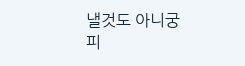낼것도 아니궁
피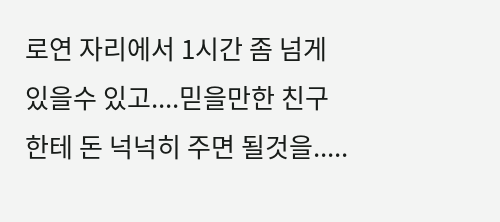로연 자리에서 1시간 좀 넘게 있을수 있고....믿을만한 친구한테 돈 넉넉히 주면 될것을.....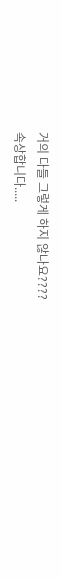거의 다들 그렇게 하지 않나요????
속상합니다.....